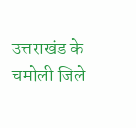उत्तराखंड के चमोली जिले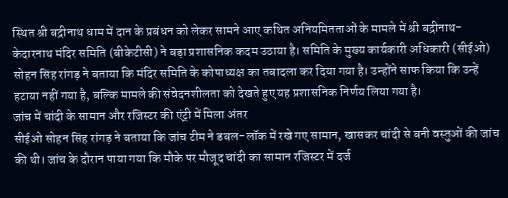स्थित श्री बद्रीनाथ धाम में दान के प्रबंधन को लेकर सामने आए कथित अनियमितताओं के मामले में श्री बद्रीनाथ-केदारनाथ मंदिर समिति (बीकेटीसी) ने बड़ा प्रशासनिक कदम उठाया है। समिति के मुख्य कार्यकारी अधिकारी (सीईओ) सोहन सिंह रांगड़ ने बताया कि मंदिर समिति के कोषाध्यक्ष का तबादला कर दिया गया है। उन्होंने साफ किया कि उन्हें हटाया नहीं गया है, बल्कि मामले की संवेदनशीलता को देखते हुए यह प्रशासनिक निर्णय लिया गया है।
जांच में चांदी के सामान और रजिस्टर की एंट्री में मिला अंतर
सीईओ सोहन सिंह रांगड़ ने बताया कि जांच टीम ने डबल-लॉक में रखे गए सामान, खासकर चांदी से बनी वस्तुओं की जांच की थी। जांच के दौरान पाया गया कि मौके पर मौजूद चांदी का सामान रजिस्टर में दर्ज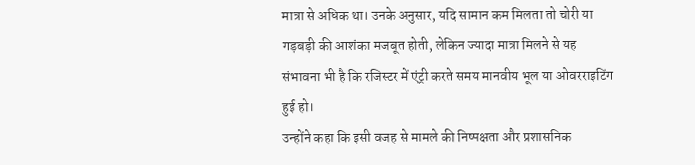मात्रा से अधिक था। उनके अनुसार, यदि सामान कम मिलता तो चोरी या गड़बड़ी की आशंका मजबूत होती, लेकिन ज्यादा मात्रा मिलने से यह संभावना भी है कि रजिस्टर में एंट्री करते समय मानवीय भूल या ओवरराइटिंग हुई हो।
उन्होंने कहा कि इसी वजह से मामले की निष्पक्षता और प्रशासनिक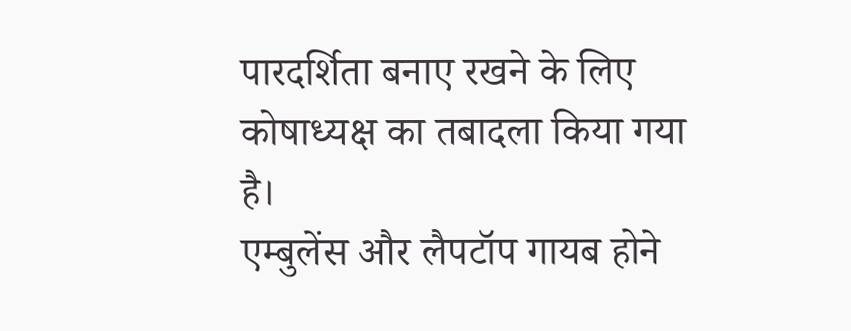पारदर्शिता बनाए रखने के लिए कोषाध्यक्ष का तबादला किया गया है।
एम्बुलेंस और लैपटॉप गायब होने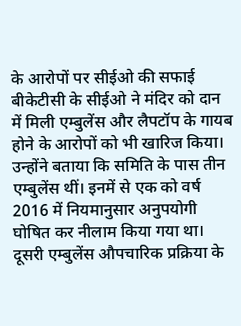के आरोपों पर सीईओ की सफाई
बीकेटीसी के सीईओ ने मंदिर को दान में मिली एम्बुलेंस और लैपटॉप के गायब होने के आरोपों को भी खारिज किया। उन्होंने बताया कि समिति के पास तीन एम्बुलेंस थीं। इनमें से एक को वर्ष 2016 में नियमानुसार अनुपयोगी घोषित कर नीलाम किया गया था। दूसरी एम्बुलेंस औपचारिक प्रक्रिया के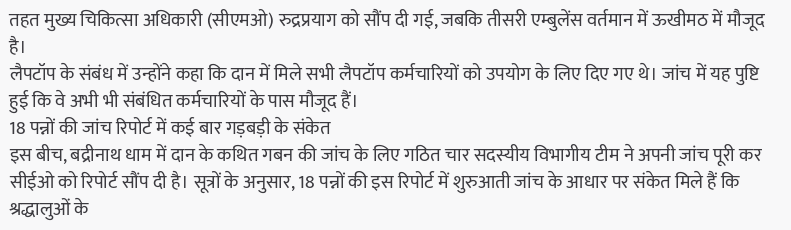तहत मुख्य चिकित्सा अधिकारी (सीएमओ) रुद्रप्रयाग को सौंप दी गई, जबकि तीसरी एम्बुलेंस वर्तमान में ऊखीमठ में मौजूद है।
लैपटॉप के संबंध में उन्होंने कहा कि दान में मिले सभी लैपटॉप कर्मचारियों को उपयोग के लिए दिए गए थे। जांच में यह पुष्टि हुई कि वे अभी भी संबंधित कर्मचारियों के पास मौजूद हैं।
18 पन्नों की जांच रिपोर्ट में कई बार गड़बड़ी के संकेत
इस बीच, बद्रीनाथ धाम में दान के कथित गबन की जांच के लिए गठित चार सदस्यीय विभागीय टीम ने अपनी जांच पूरी कर सीईओ को रिपोर्ट सौंप दी है। सूत्रों के अनुसार, 18 पन्नों की इस रिपोर्ट में शुरुआती जांच के आधार पर संकेत मिले हैं कि श्रद्धालुओं के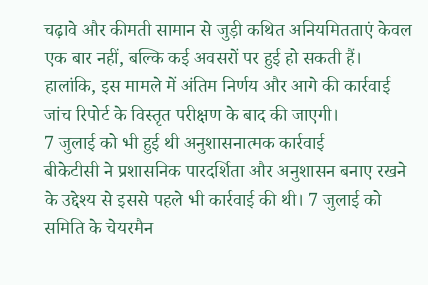चढ़ावे और कीमती सामान से जुड़ी कथित अनियमितताएं केवल एक बार नहीं, बल्कि कई अवसरों पर हुई हो सकती हैं।
हालांकि, इस मामले में अंतिम निर्णय और आगे की कार्रवाई जांच रिपोर्ट के विस्तृत परीक्षण के बाद की जाएगी।
7 जुलाई को भी हुई थी अनुशासनात्मक कार्रवाई
बीकेटीसी ने प्रशासनिक पारदर्शिता और अनुशासन बनाए रखने के उद्देश्य से इससे पहले भी कार्रवाई की थी। 7 जुलाई को समिति के चेयरमैन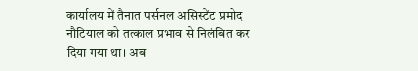कार्यालय में तैनात पर्सनल असिस्टेंट प्रमोद नौटियाल को तत्काल प्रभाव से निलंबित कर दिया गया था। अब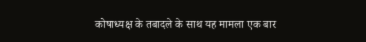कोषाध्यक्ष के तबादले के साथ यह मामला एक बार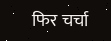फिर चर्चा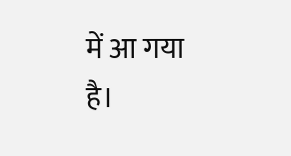में आ गया है।